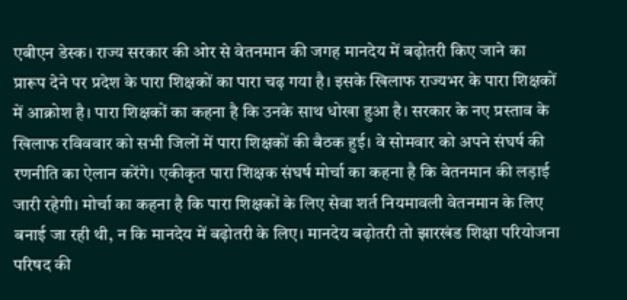एबीएन डेस्क। राज्य सरकार की ओर से वेतनमान की जगह मानदेय में बढ़ोतरी किए जाने का प्रारूप देने पर प्रदेश के पारा शिक्षकों का पारा चढ़ गया है। इसके खिलाफ राज्यभर के पारा शिक्षकों में आक्रोश है। पारा शिक्षकों का कहना है कि उनके साथ धोखा हुआ है। सरकार के नए प्रस्ताव के खिलाफ रविववार को सभी जिलों में पारा शिक्षकों की बैठक हुई। वे सोमवार को अपने संघर्ष की रणनीति का ऐलान करेंगे। एकीकृत पारा शिक्षक संघर्ष मोर्चा का कहना है कि वेतनमान की लड़ाई जारी रहेगी। मोर्चा का कहना है कि पारा शिक्षकों के लिए सेवा शर्त नियमावली वेतनमान के लिए बनाई जा रही थी, न कि मानदेय में बढ़ोतरी के लिए। मानदेय बढ़ोतरी तो झारखंड शिक्षा परियोजना परिषद की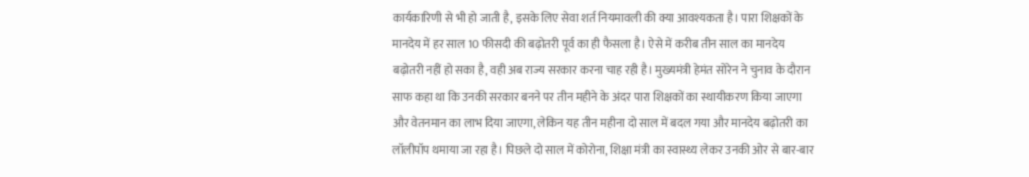कार्यकारिणी से भी हो जाती है, इसके लिए सेवा शर्त नियमावली की क्या आवश्यकता है। पारा शिक्षकों के मानदेय में हर साल 10 फीसदी की बढ़ोतरी पूर्व का ही फैसला है। ऐसे में करीब तीन साल का मानदेय बढ़ोतरी नहीं हो सका है, वही अब राज्य सरकार करना चाह रही है। मुख्यमंत्री हेमंत सोरेन ने चुनाव के दौरान साफ कहा था कि उनकी सरकार बनने पर तीन महीने के अंदर पारा शिक्षकों का स्थायीकरण किया जाएगा और वेतनमान का लाभ दिया जाएगा, लेकिन यह तीन महीना दो साल में बदल गया और मानदेय बढ़ोतरी का लॉलीपॉप थमाया जा रहा है। पिछले दो साल में कोरोना, शिक्षा मंत्री का स्वास्थ्य लेकर उनकी ओर से बार-बार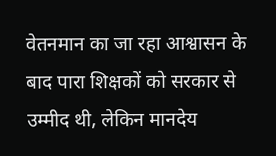वेतनमान का जा रहा आश्वासन के बाद पारा शिक्षकों को सरकार से उम्मीद थी, लेकिन मानदेय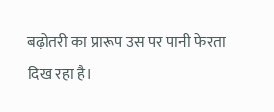बढ़ोतरी का प्रारूप उस पर पानी फेरता दिख रहा है।